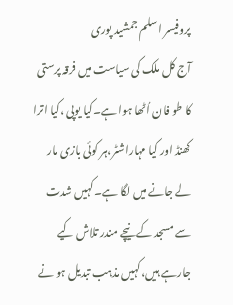پروفیسر اسلم جمشید پوری
آج کل ملک کی سیاست میں فرقہ پرستی کا طو فان اُٹھا ہوا ہے۔کیا یوپی ،کیا اترا کھنڈ اور کیا مہاراشٹر،ہر کوئی بازی مار لے جانے میں لگا ہے۔کہیں شدت سے مسجد کے نیچے مندر تلاش کیے جارہے ہیں،کہیں مذہب تبدیل ہو نے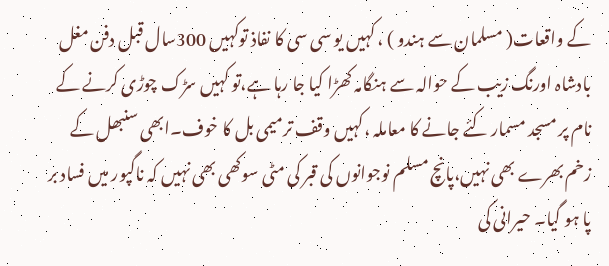کے واقعات( مسلمان سے ہندو ) ، کہیں یو سی سی کا نفاذ توکہیں 300سال قبل دفن مغل بادشاہ اورنگ زیب کے حوالہ سے ہنگامہ کھڑا کیا جا رہا ہے،تو کہیں سڑک چوڑی کرنے کے نام پر مسجد مسمار کئے جانے کا معاملہ ،کہیں وقف ترمیمی بل کا خوف۔ابھی سنبھل کے زخم بھرے بھی نہیں،پانچ مسلم نوجوانوں کی قبر کی مٹی سوکھی بھی نہیں کہ ناگپور میں فساد بر پا ہو گیا۔ حیرانی کی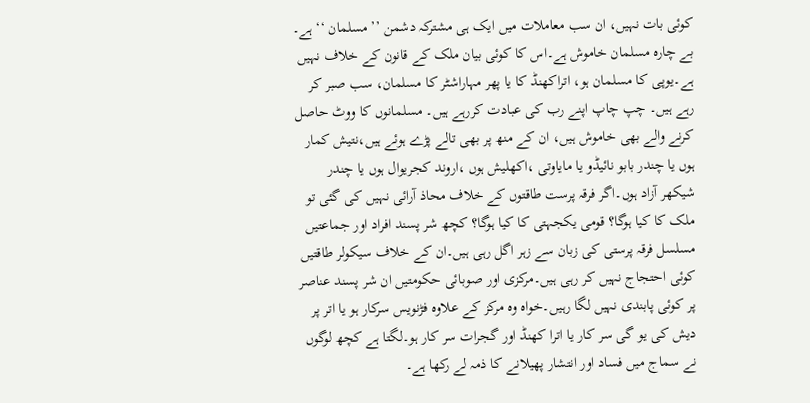کوئی بات نہیں، ان سب معاملات میں ایک ہی مشترکہ دشمن ’’ مسلمان ‘‘ ہے۔
بے چارہ مسلمان خاموش ہے۔اس کا کوئی بیان ملک کے قانون کے خلاف نہیں ہے۔یوپی کا مسلمان ہو، اتراکھنڈ کا یا پھر مہاراشٹر کا مسلمان، سب صبر کر رہے ہیں۔ چپ چاپ اپنے رب کی عبادت کررہے ہیں۔ مسلمانوں کا ووٹ حاصل کرنے والے بھی خاموش ہیں، ان کے منھ پر بھی تالے پڑے ہوئے ہیں،نتیش کمار ہوں یا چندر بابو نائیڈو یا مایاوتی ،اکھلیش ہوں ،اروند کجریوال ہوں یا چندر شیکھر آزاد ہوں۔اگر فرقہ پرست طاقتوں کے خلاف محاذ آرائی نہیں کی گئی تو ملک کا کیا ہوگا؟ قومی یکجہتی کا کیا ہوگا؟ کچھ شر پسند افراد اور جماعتیں مسلسل فرقہ پرستی کی زبان سے زہر اگل رہی ہیں۔ان کے خلاف سیکولر طاقتیں کوئی احتجاج نہیں کر رہی ہیں۔مرکزی اور صوبائی حکومتیں ان شر پسند عناصر پر کوئی پابندی نہیں لگا رہیں۔خواہ وہ مرکز کے علاوہ فڑنویس سرکار ہو یا اتر پر دیش کی یو گی سر کار یا اترا کھنڈ اور گجرات سر کار ہو۔لگتا ہے کچھ لوگوں نے سماج میں فساد اور انتشار پھیلانے کا ذمہ لے رکھا ہے۔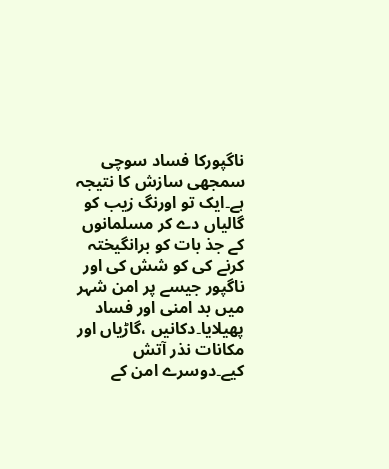ناگپورکا فساد سوچی سمجھی سازش کا نتیجہ ہے۔ایک تو اورنگ زیب کو گالیاں دے کر مسلمانوں کے جذ بات کو برانگیختہ کرنے کی کو شش کی اور ناگپور جیسے پر امن شہر میں بد امنی اور فساد پھیلایا۔دکانیں ،گاڑیاں اور مکانات نذر آتش کیے۔دوسرے امن کے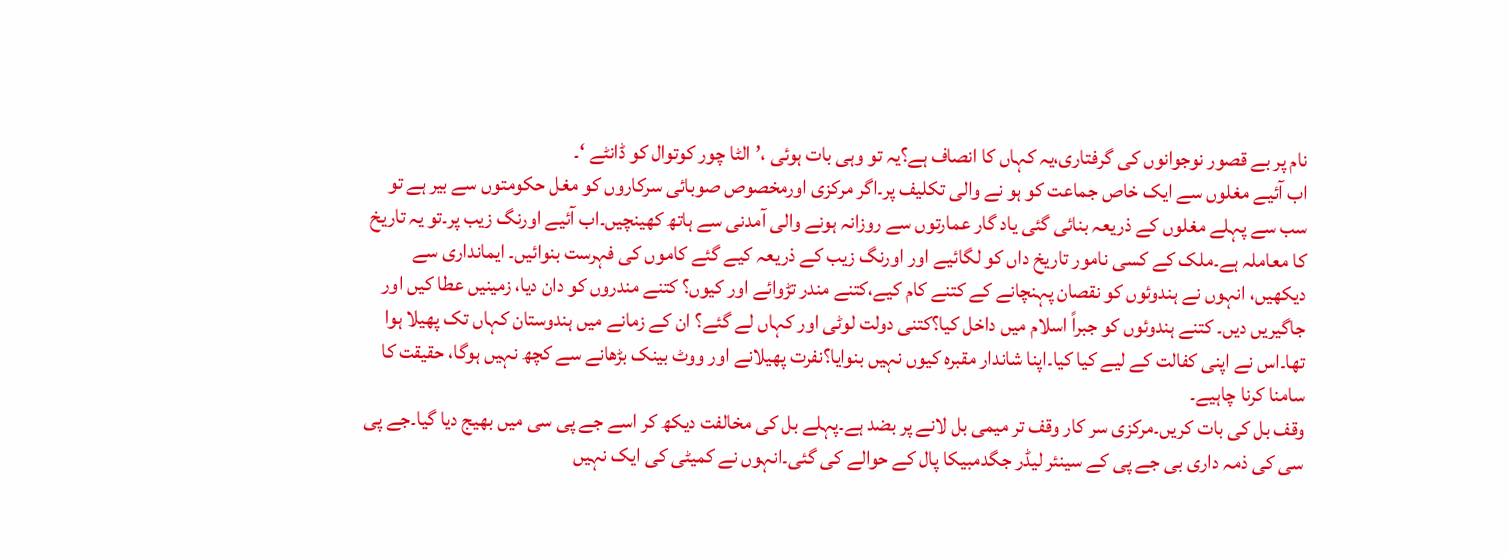نام پر بے قصور نوجوانوں کی گرفتاری،یہ کہاں کا انصاف ہے؟یہ تو وہی بات ہوئی ،’الٹا چور کوتوال کو ڈانٹے ‘۔
اب آئیے مغلوں سے ایک خاص جماعت کو ہو نے والی تکلیف پر۔اگر مرکزی اورمخصوص صوبائی سرکاروں کو مغل حکومتوں سے بیر ہے تو سب سے پہلے مغلوں کے ذریعہ بنائی گئی یاد گار عمارتوں سے روزانہ ہونے والی آمدنی سے ہاتھ کھینچیں۔اب آئیے اورنگ زیب پر۔تو یہ تاریخ کا معاملہ ہے۔ملک کے کسی نامور تاریخ داں کو لگائیے اور اورنگ زیب کے ذریعہ کیے گئے کاموں کی فہرست بنوائیں۔ ایمانداری سے دیکھیں، انہوں نے ہندوئوں کو نقصان پہنچانے کے کتنے کام کیے،کتنے مندر تڑوائے اور کیوں؟ کتنے مندروں کو دان دیا، زمینیں عطا کیں اور جاگیریں دیں۔ کتنے ہندوئوں کو جبراً اسلام میں داخل کیا؟کتنی دولت لوٹی اور کہاں لے گئے؟ ان کے زمانے میں ہندوستان کہاں تک پھیلا ہوا تھا۔اس نے اپنی کفالت کے لیے کیا کیا۔اپنا شاندار مقبرہ کیوں نہیں بنوایا؟نفرت پھیلانے اور ووٹ بینک بڑھانے سے کچھ نہیں ہوگا، حقیقت کا سامنا کرنا چاہیے۔
وقف بل کی بات کریں۔مرکزی سر کار وقف تر میمی بل لانے پر بضد ہے۔پہلے بل کی مخالفت دیکھ کر اسے جے پی سی میں بھیج دیا گیا۔جے پی سی کی ذمہ داری بی جے پی کے سینئر لیڈر جگدمبیکا پال کے حوالے کی گئی۔انہوں نے کمیٹی کی ایک نہیں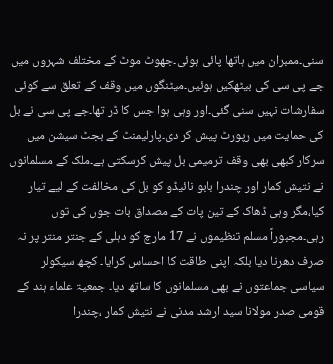سنی۔ممبران میں ہاتھا پائی ہوئی۔جھوٹ موٹ کے مختلف شہروں میں جے پی سی کی بیٹھکیں ہوئیں۔میٹنگوں میں وقف کے تعلق سے کوئی سفارشات نہیں سنی گئی۔اور وہی ہوا جس کا ڈر تھا۔جے پی سی نے بل کی حمایت میں رپورٹ پیش کر دی۔پارلیمنٹ کے بجٹ سیشن میں سرکار کبھی بھی وقف ترمیمی بل پیش کرسکتی ہے۔ملک کے مسلمانوں نے نتیش کمار اور چندرا بابو نائیڈو کو بل کی مخالفت کے لیے تیار کیا،مگر وہی ڈھاک کے تین پات کے مصداق بات جوں کی توں رہی۔مجبوراً مسلم تنظیموں نے 17 مارچ کو دہلی کے جنتر منتر پر نہ صرف دھرنا دیا بلکہ اپنی طاقت کا احساس کرایا۔ کچھ سیکولر سیاسی جماعتوں نے بھی مسلمانوں کا ساتھ دیا۔ جمعیۃ علماء ہند کے قومی صدر مولانا سید ارشد مدنی نے نتیش کمار ،چندرا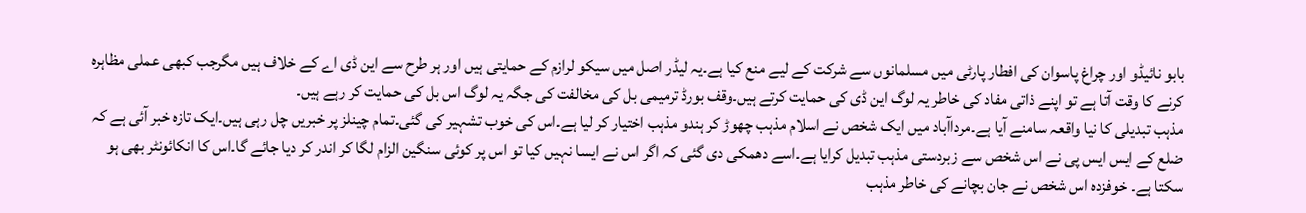بابو نائیڈو اور چراغ پاسوان کی افطار پارٹی میں مسلمانوں سے شرکت کے لیے منع کیا ہے۔یہ لیڈر اصل میں سیکو لرازم کے حمایتی ہیں اور ہر طرح سے این ڈی اے کے خلاف ہیں مگرجب کبھی عملی مظاہرہ کرنے کا وقت آتا ہے تو اپنے ذاتی مفاد کی خاطر یہ لوگ این ڈی کی حمایت کرتے ہیں۔وقف بورڈ ترمیمی بل کی مخالفت کی جگہ یہ لوگ اس بل کی حمایت کر رہے ہیں۔
مذہب تبدیلی کا نیا واقعہ سامنے آیا ہے۔مرداآباد میں ایک شخص نے اسلام مذہب چھوڑ کر ہندو مذہب اختیار کر لیا ہے۔اس کی خوب تشہیر کی گئی۔تمام چینلز پر خبریں چل رہی ہیں۔ایک تازہ خبر آئی ہے کہ ضلع کے ایس ایس پی نے اس شخص سے زبردستی مذہب تبدیل کرایا ہے۔اسے دھمکی دی گئی کہ اگر اس نے ایسا نہیں کیا تو اس پر کوئی سنگین الزام لگا کر اندر کر دیا جائے گا۔اس کا انکائونٹر بھی ہو سکتا ہے۔ خوفزدہ اس شخص نے جان بچانے کی خاطر مذہب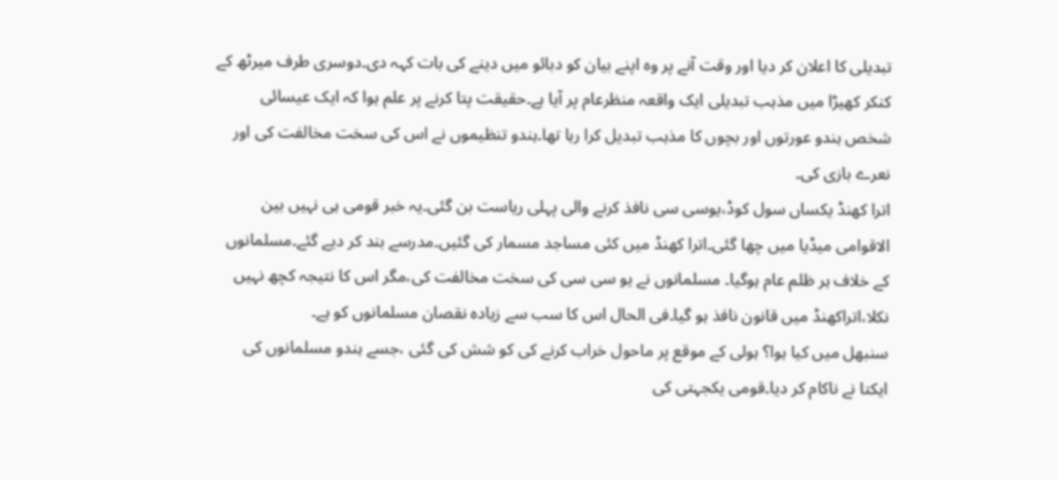تبدیلی کا اعلان کر دیا اور وقت آنے پر وہ اپنے بیان کو دبائو میں دینے کی بات کہہ دی۔دوسری طرف میرٹھ کے کنکر کھیڑا میں مذہب تبدیلی ایک واقعہ منظرعام پر آیا ہے۔حقیقت پتا کرنے پر علم ہوا کہ ایک عیسائی شخص ہندو عورتوں اور بچوں کا مذہب تبدیل کرا رہا تھا۔ہندو تنظیموں نے اس کی سخت مخالفت کی اور نعرے بازی کی۔
اترا کھنڈ یکساں سول کوڈ،یوسی سی نافذ کرنے والی پہلی ریاست بن گئی۔یہ خبر قومی ہی نہیں بین الاقوامی میڈیا میں چھا گئی۔اترا کھنڈ میں کئی مساجد مسمار کی گئیں۔مدرسے بند کر دیے گئے۔مسلمانوں کے خلاف ہر ظلم عام ہوگیا۔ مسلمانوں نے یو سی سی کی سخت مخالفت کی،مگر اس کا نتیجہ کچھ نہیں نکلا،اتراکھنڈ میں قانون نافذ ہو گیا۔فی الحال اس کا سب سے زیادہ نقصان مسلمانوں کو ہے۔
سنبھل میں کیا ہوا؟ ہولی کے موقع پر ماحول خراب کرنے کی کو شش کی گئی ،جسے ہندو مسلمانوں کی ایکتا نے ناکام کر دیا۔قومی یکجہتی کی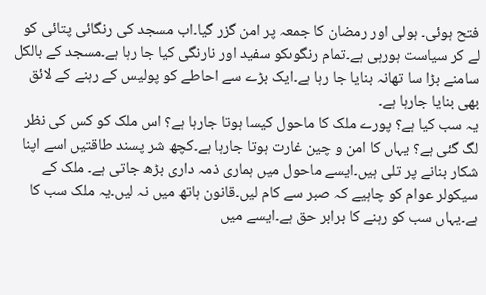فتح ہوئی۔ ہولی اور رمضان کا جمعہ پر امن گزر گیا۔اب مسجد کی رنگائی پتائی کو لے کر سیاست ہورہی ہے۔تمام رنگوںکو سفید اور نارنگی کیا جا رہا ہے۔مسجد کے بالکل سامنے بڑا سا تھانہ بنایا جا رہا ہے۔ایک بڑے سے احاطے کو پولیس کے رہنے کے لائق بھی بنایا جارہا ہے۔
یہ سب کیا ہے؟ پورے ملک کا ماحول کیسا ہوتا جارہا ہے؟ اس ملک کو کس کی نظر لگ گئی ہے؟ یہاں کا امن و چین غارت ہوتا جارہا ہے۔کچھ شر پسند طاقتیں اسے اپنا شکار بنانے پر تلی ہیں۔ایسے ماحول میں ہماری ذمہ داری بڑھ جاتی ہے۔ ملک کے سیکولر عوام کو چاہیے کہ صبر سے کام لیں۔قانون ہاتھ میں نہ لیں۔یہ ملک سب کا ہے۔یہاں سب کو رہنے کا برابر حق ہے۔ایسے میں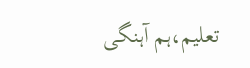تعلیم،ہم آہنگی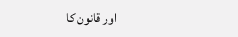اور قانون کا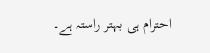احترام ہی بہتر راستہ ہے۔